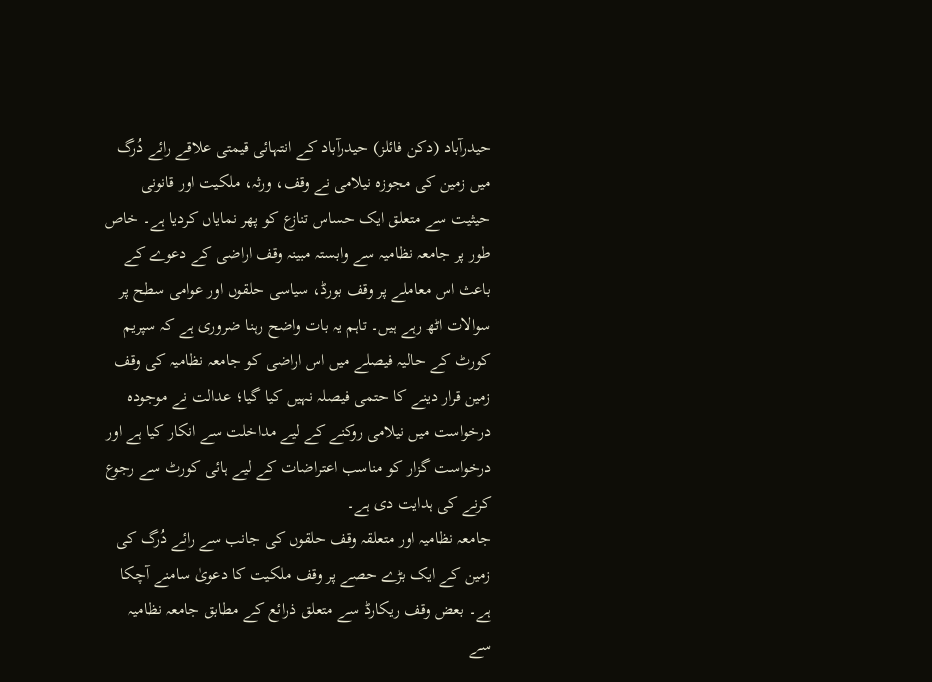حیدرآباد (دکن فائلز) حیدرآباد کے انتہائی قیمتی علاقے رائے دُرگ میں زمین کی مجوزہ نیلامی نے وقف، ورثہ، ملکیت اور قانونی حیثیت سے متعلق ایک حساس تنازع کو پھر نمایاں کردیا ہے۔ خاص طور پر جامعہ نظامیہ سے وابستہ مبینہ وقف اراضی کے دعوے کے باعث اس معاملے پر وقف بورڈ، سیاسی حلقوں اور عوامی سطح پر سوالات اٹھ رہے ہیں۔ تاہم یہ بات واضح رہنا ضروری ہے کہ سپریم کورٹ کے حالیہ فیصلے میں اس اراضی کو جامعہ نظامیہ کی وقف زمین قرار دینے کا حتمی فیصلہ نہیں کیا گیا؛ عدالت نے موجودہ درخواست میں نیلامی روکنے کے لیے مداخلت سے انکار کیا ہے اور درخواست گزار کو مناسب اعتراضات کے لیے ہائی کورٹ سے رجوع کرنے کی ہدایت دی ہے۔
جامعہ نظامیہ اور متعلقہ وقف حلقوں کی جانب سے رائے دُرگ کی زمین کے ایک بڑے حصے پر وقف ملکیت کا دعویٰ سامنے آچکا ہے۔ بعض وقف ریکارڈ سے متعلق ذرائع کے مطابق جامعہ نظامیہ سے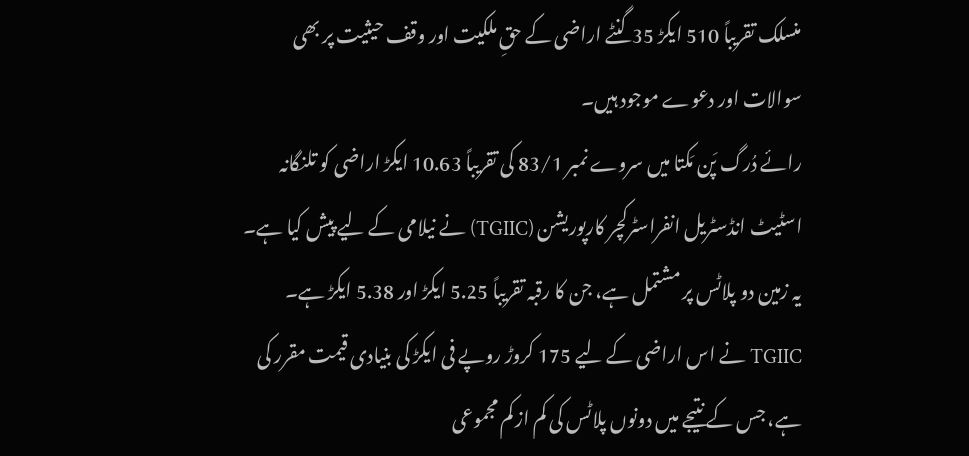منسلک تقریباً 510 ایکڑ 35 گنٹے اراضی کے حقِ ملکیت اور وقف حیثیت پر بھی سوالات اور دعوے موجود ہیں۔
رائے دُرگ پَن مَکتا میں سروے نمبر 83/1 کی تقریباً 10.63 ایکڑ اراضی کو تلنگانہ اسٹیٹ انڈسٹریل انفراسٹرکچر کارپوریشن (TGIIC) نے نیلامی کے لیے پیش کیا ہے۔ یہ زمین دو پلاٹس پر مشتمل ہے، جن کا رقبہ تقریباً 5.25 ایکڑ اور 5.38 ایکڑ ہے۔ TGIIC نے اس اراضی کے لیے 175 کروڑ روپے فی ایکڑ کی بنیادی قیمت مقرر کی ہے، جس کے نتیجے میں دونوں پلاٹس کی کم از کم مجموعی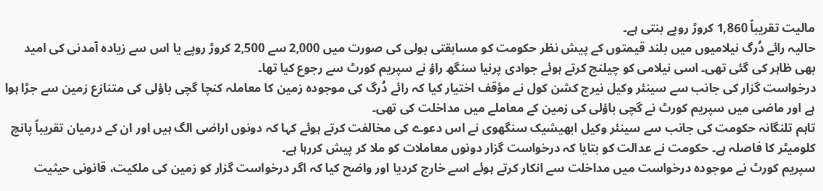مالیت تقریباً 1,860 کروڑ روپے بنتی ہے۔
حالیہ رائے دُرگ نیلامیوں میں بلند قیمتوں کے پیش نظر حکومت کو مسابقتی بولی کی صورت میں 2,000 سے 2,500 کروڑ روپے یا اس سے زیادہ آمدنی کی امید بھی ظاہر کی گئی تھی۔ اسی نیلامی کو چیلنج کرتے ہوئے جوادی پرنیا سنگھ راؤ نے سپریم کورٹ سے رجوع کیا تھا۔
درخواست گزار کی جانب سے سینئر وکیل نیرج کشن کول نے مؤقف اختیار کیا کہ رائے دُرگ کی موجودہ زمین کا معاملہ کنچا گچی باؤلی کی متنازع زمین سے جڑا ہوا ہے اور ماضی میں سپریم کورٹ نے گچی باؤلی کی زمین کے معاملے میں مداخلت کی تھی۔
تاہم تلنگانہ حکومت کی جانب سے سینئر وکیل ابھیشیک سنگھوی نے اس دعوے کی مخالفت کرتے ہوئے کہا کہ دونوں اراضی الگ ہیں اور ان کے درمیان تقریباً پانچ کلومیٹر کا فاصلہ ہے۔ حکومت نے عدالت کو بتایا کہ درخواست گزار دونوں معاملات کو ملا کر پیش کررہا ہے۔
سپریم کورٹ نے موجودہ درخواست میں مداخلت سے انکار کرتے ہوئے اسے خارج کردیا اور واضح کیا کہ اگر درخواست گزار کو زمین کی ملکیت، قانونی حیثیت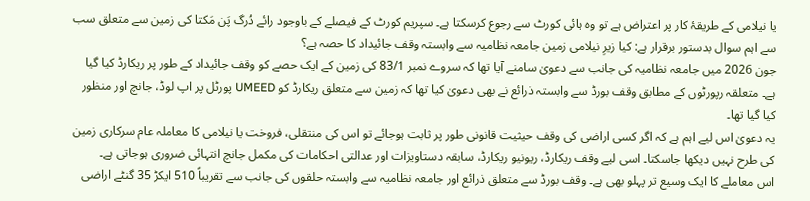یا نیلامی کے طریقۂ کار پر اعتراض ہے تو وہ ہائی کورٹ سے رجوع کرسکتا ہے۔ سپریم کورٹ کے فیصلے کے باوجود رائے دُرگ پَن مَکتا کی زمین سے متعلق سب سے اہم سوال بدستور برقرار ہے: کیا زیرِ نیلامی زمین جامعہ نظامیہ سے وابستہ وقف جائیداد کا حصہ ہے؟
جون 2026 میں جامعہ نظامیہ کی جانب سے دعویٰ سامنے آیا تھا کہ سروے نمبر 83/1 کی زمین کے ایک حصے کو وقف جائیداد کے طور پر ریکارڈ کیا گیا ہے۔ متعلقہ رپورٹوں کے مطابق وقف بورڈ سے وابستہ ذرائع نے بھی دعویٰ کیا تھا کہ زمین سے متعلق ریکارڈ کو UMEED پورٹل پر اپ لوڈ، جانچ اور منظور کیا گیا تھا۔
یہ دعویٰ اس لیے اہم ہے کہ اگر کسی اراضی کی وقف حیثیت قانونی طور پر ثابت ہوجائے تو اس کی منتقلی، فروخت یا نیلامی کا معاملہ عام سرکاری زمین کی طرح نہیں دیکھا جاسکتا۔ اسی لیے وقف ریکارڈ، ریونیو ریکارڈ، سابقہ دستاویزات اور عدالتی احکامات کی مکمل جانچ انتہائی ضروری ہوجاتی ہے۔
اس معاملے کا ایک وسیع تر پہلو بھی ہے۔ وقف بورڈ سے متعلق ذرائع اور جامعہ نظامیہ سے وابستہ حلقوں کی جانب سے تقریباً 510 ایکڑ 35 گنٹے اراضی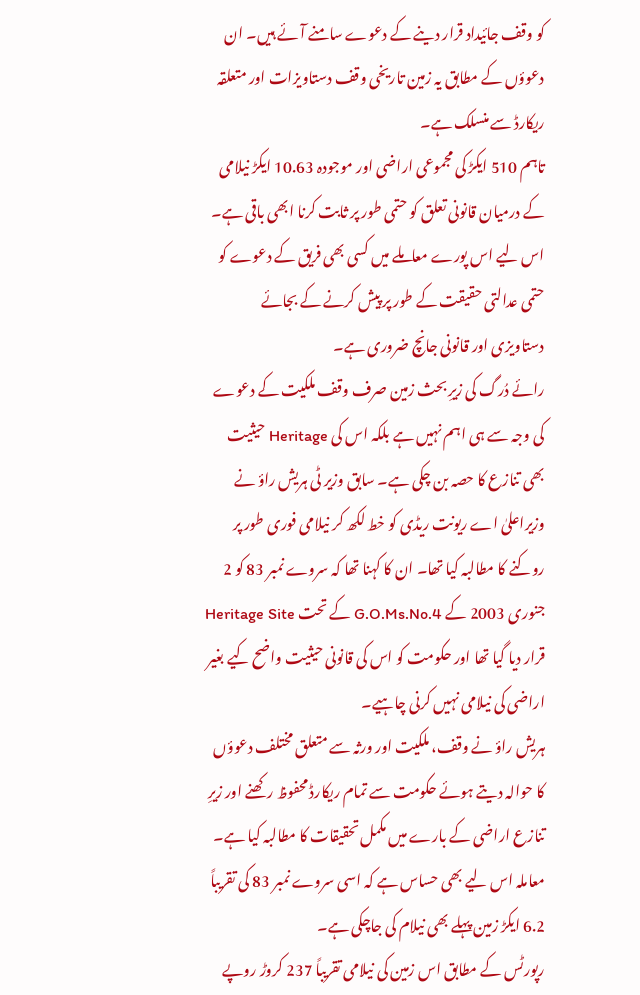کو وقف جائیداد قرار دینے کے دعوے سامنے آئے ہیں۔ ان دعوؤں کے مطابق یہ زمین تاریخی وقف دستاویزات اور متعلقہ ریکارڈ سے منسلک ہے۔
تاہم 510 ایکڑ کی مجموعی اراضی اور موجودہ 10.63 ایکڑ نیلامی کے درمیان قانونی تعلق کو حتمی طور پر ثابت کرنا ابھی باقی ہے۔ اس لیے اس پورے معاملے میں کسی بھی فریق کے دعوے کو حتمی عدالتی حقیقت کے طور پر پیش کرنے کے بجائے دستاویزی اور قانونی جانچ ضروری ہے۔
رائے دُرگ کی زیرِ بحث زمین صرف وقف ملکیت کے دعوے کی وجہ سے ہی اہم نہیں ہے بلکہ اس کی Heritage حیثیت بھی تنازع کا حصہ بن چکی ہے۔ سابق وزیر ٹی ہریش راؤ نے وزیراعلیٰ اے ریونت ریڈی کو خط لکھ کر نیلامی فوری طور پر روکنے کا مطالبہ کیا تھا۔ ان کا کہنا تھا کہ سروے نمبر 83 کو 2 جنوری 2003 کے G.O.Ms.No.4 کے تحت Heritage Site قرار دیا گیا تھا اور حکومت کو اس کی قانونی حیثیت واضح کیے بغیر اراضی کی نیلامی نہیں کرنی چاہیے۔
ہریش راؤ نے وقف، ملکیت اور ورثہ سے متعلق مختلف دعوؤں کا حوالہ دیتے ہوئے حکومت سے تمام ریکارڈ محفوظ رکھنے اور زیرِ تنازع اراضی کے بارے میں مکمل تحقیقات کا مطالبہ کیا ہے۔ معاملہ اس لیے بھی حساس ہے کہ اسی سروے نمبر 83 کی تقریباً 6.2 ایکڑ زمین پہلے بھی نیلام کی جاچکی ہے۔
رپورٹس کے مطابق اس زمین کی نیلامی تقریباً 237 کروڑ روپے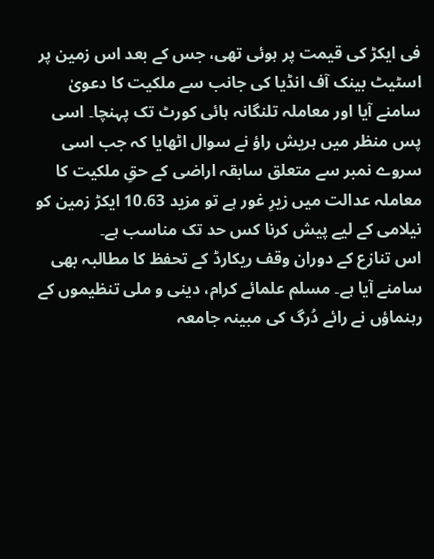فی ایکڑ کی قیمت پر ہوئی تھی، جس کے بعد اس زمین پر اسٹیٹ بینک آف انڈیا کی جانب سے ملکیت کا دعویٰ سامنے آیا اور معاملہ تلنگانہ ہائی کورٹ تک پہنچا۔ اسی پس منظر میں ہریش راؤ نے سوال اٹھایا کہ جب اسی سروے نمبر سے متعلق سابقہ اراضی کے حقِ ملکیت کا معاملہ عدالت میں زیرِ غور ہے تو مزید 10.63 ایکڑ زمین کو نیلامی کے لیے پیش کرنا کس حد تک مناسب ہے۔
اس تنازع کے دوران وقف ریکارڈ کے تحفظ کا مطالبہ بھی سامنے آیا ہے۔ مسلم علمائے کرام، دینی و ملی تنظیموں کے رہنماؤں نے رائے دُرگ کی مبینہ جامعہ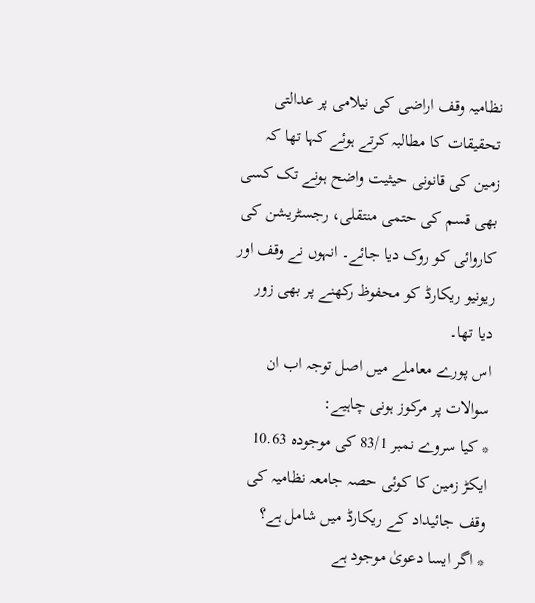نظامیہ وقف اراضی کی نیلامی پر عدالتی تحقیقات کا مطالبہ کرتے ہوئے کہا تھا کہ زمین کی قانونی حیثیت واضح ہونے تک کسی بھی قسم کی حتمی منتقلی، رجسٹریشن کی کاروائی کو روک دیا جائے۔ انہوں نے وقف اور ریونیو ریکارڈ کو محفوظ رکھنے پر بھی زور دیا تھا۔
اس پورے معاملے میں اصل توجہ اب ان سوالات پر مرکوز ہونی چاہیے:
* کیا سروے نمبر 83/1 کی موجودہ 10.63 ایکڑ زمین کا کوئی حصہ جامعہ نظامیہ کی وقف جائیداد کے ریکارڈ میں شامل ہے؟
* اگر ایسا دعویٰ موجود ہے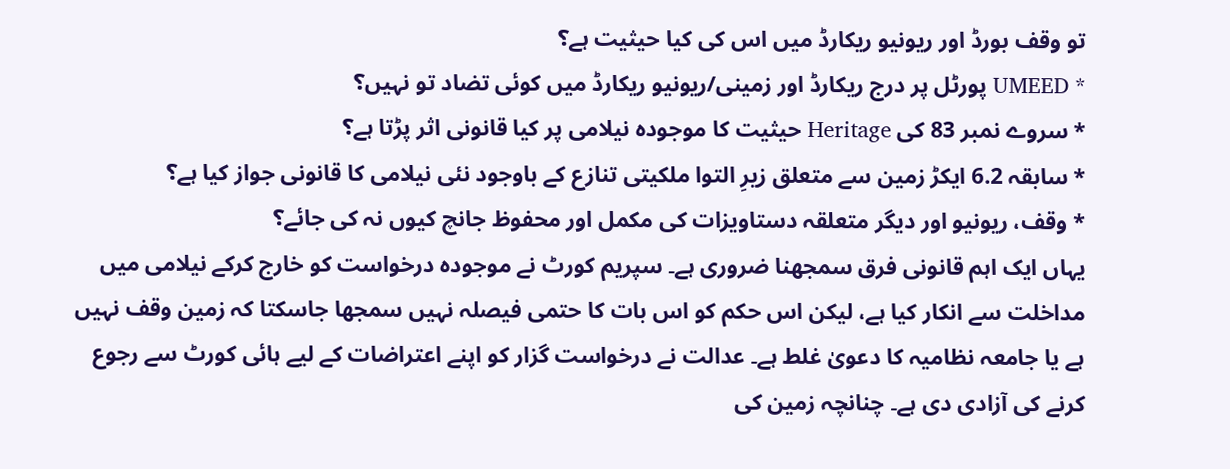تو وقف بورڈ اور ریونیو ریکارڈ میں اس کی کیا حیثیت ہے؟
* UMEED پورٹل پر درج ریکارڈ اور زمینی/ریونیو ریکارڈ میں کوئی تضاد تو نہیں؟
* سروے نمبر 83 کی Heritage حیثیت کا موجودہ نیلامی پر کیا قانونی اثر پڑتا ہے؟
* سابقہ 6.2 ایکڑ زمین سے متعلق زیرِ التوا ملکیتی تنازع کے باوجود نئی نیلامی کا قانونی جواز کیا ہے؟
* وقف، ریونیو اور دیگر متعلقہ دستاویزات کی مکمل اور محفوظ جانچ کیوں نہ کی جائے؟
یہاں ایک اہم قانونی فرق سمجھنا ضروری ہے۔ سپریم کورٹ نے موجودہ درخواست کو خارج کرکے نیلامی میں مداخلت سے انکار کیا ہے، لیکن اس حکم کو اس بات کا حتمی فیصلہ نہیں سمجھا جاسکتا کہ زمین وقف نہیں ہے یا جامعہ نظامیہ کا دعویٰ غلط ہے۔ عدالت نے درخواست گزار کو اپنے اعتراضات کے لیے ہائی کورٹ سے رجوع کرنے کی آزادی دی ہے۔ چنانچہ زمین کی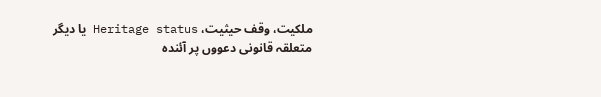ملکیت، وقف حیثیت، Heritage status یا دیگر متعلقہ قانونی دعووں پر آئندہ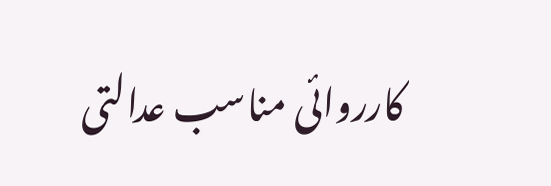کارروائی مناسب عدالتی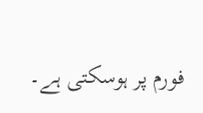فورم پر ہوسکتی ہے۔